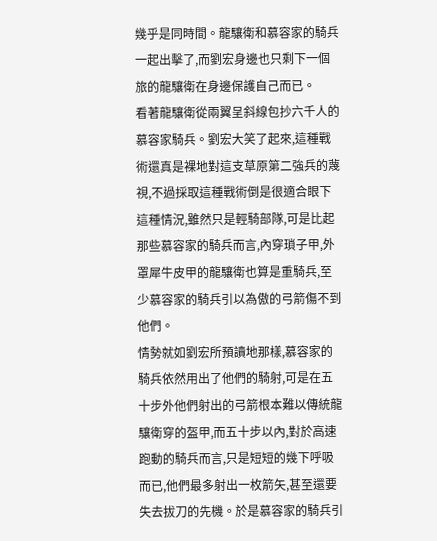幾乎是同時間。龍驤衛和慕容家的騎兵一起出擊了,而劉宏身邊也只剩下一個旅的龍驤衛在身邊保護自己而已。
看著龍驤衛從兩翼呈斜線包抄六千人的慕容家騎兵。劉宏大笑了起來,這種戰術還真是裸地對這支草原第二強兵的蔑視,不過採取這種戰術倒是很適合眼下這種情況,雖然只是輕騎部隊,可是比起那些慕容家的騎兵而言,內穿瑣子甲,外罩犀牛皮甲的龍驤衛也算是重騎兵,至少慕容家的騎兵引以為傲的弓箭傷不到他們。
情勢就如劉宏所預讀地那樣,慕容家的騎兵依然用出了他們的騎射,可是在五十步外他們射出的弓箭根本難以傳統龍驤衛穿的盔甲,而五十步以內,對於高速跑動的騎兵而言,只是短短的幾下呼吸而已,他們最多射出一枚箭矢,甚至還要失去拔刀的先機。於是慕容家的騎兵引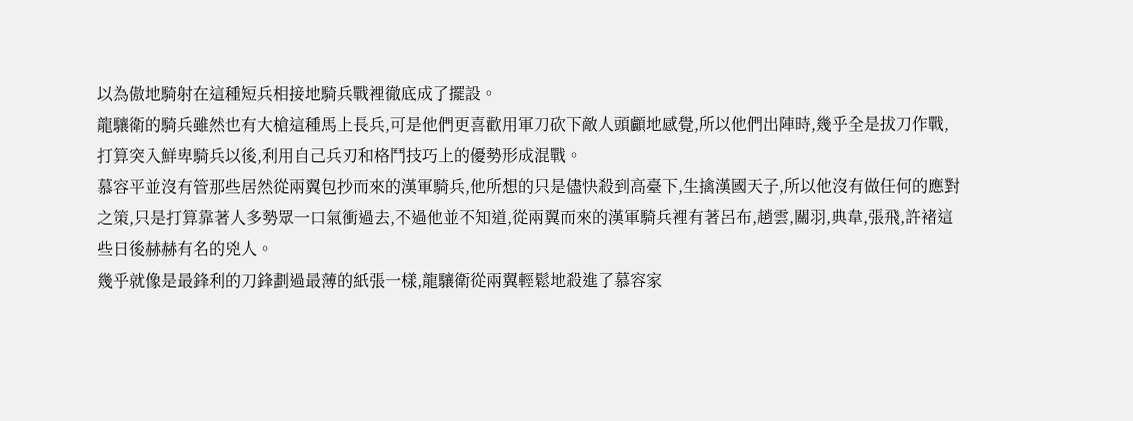以為傲地騎射在這種短兵相接地騎兵戰裡徹底成了擺設。
龍驤衛的騎兵雖然也有大槍這種馬上長兵,可是他們更喜歡用軍刀砍下敵人頭顱地感覺,所以他們出陣時,幾乎全是拔刀作戰,打算突入鮮卑騎兵以後,利用自己兵刃和格鬥技巧上的優勢形成混戰。
慕容平並沒有管那些居然從兩翼包抄而來的漢軍騎兵,他所想的只是儘快殺到高臺下,生擒漢國天子,所以他沒有做任何的應對之策,只是打算靠著人多勢眾一口氣衝過去,不過他並不知道,從兩翼而來的漢軍騎兵裡有著呂布,趙雲,關羽,典韋,張飛,許褚這些日後赫赫有名的兇人。
幾乎就像是最鋒利的刀鋒劃過最薄的紙張一樣,龍驤衛從兩翼輕鬆地殺進了慕容家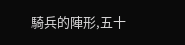騎兵的陣形,五十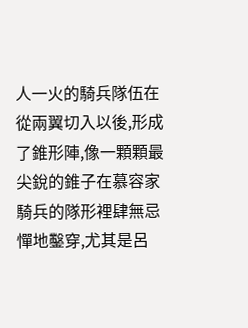人一火的騎兵隊伍在從兩翼切入以後,形成了錐形陣,像一顆顆最尖銳的錐子在慕容家騎兵的隊形裡肆無忌憚地鑿穿,尤其是呂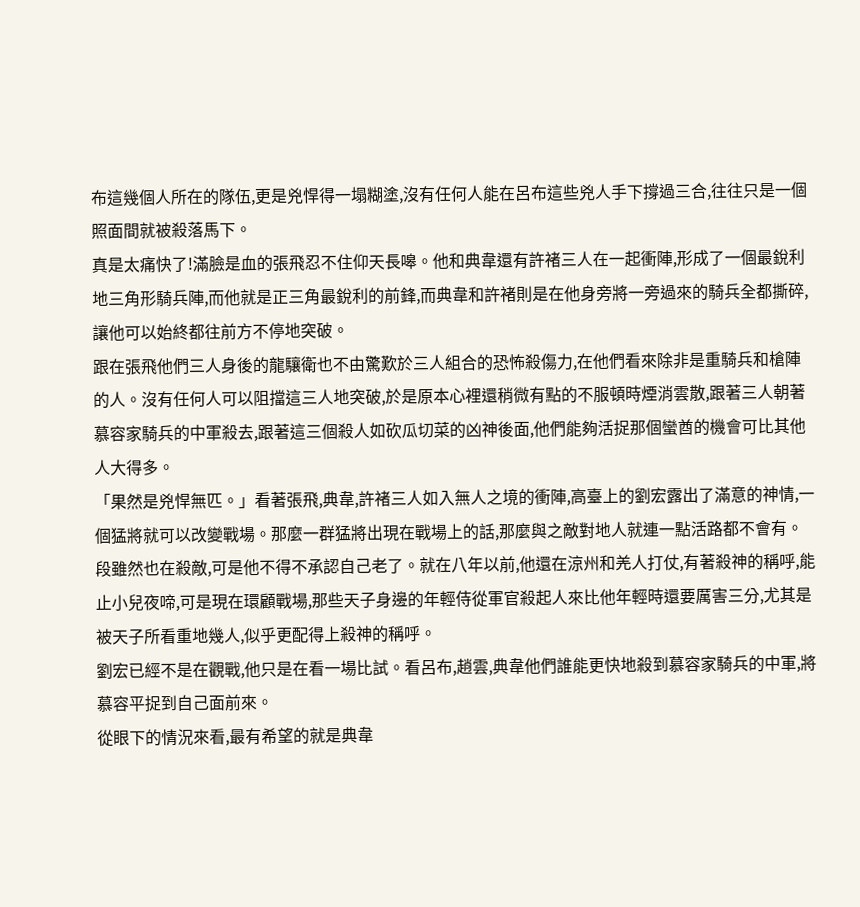布這幾個人所在的隊伍,更是兇悍得一塌糊塗,沒有任何人能在呂布這些兇人手下撐過三合,往往只是一個照面間就被殺落馬下。
真是太痛快了!滿臉是血的張飛忍不住仰天長嗥。他和典韋還有許褚三人在一起衝陣,形成了一個最銳利地三角形騎兵陣,而他就是正三角最銳利的前鋒,而典韋和許褚則是在他身旁將一旁過來的騎兵全都撕碎,讓他可以始終都往前方不停地突破。
跟在張飛他們三人身後的龍驤衛也不由驚歎於三人組合的恐怖殺傷力,在他們看來除非是重騎兵和槍陣的人。沒有任何人可以阻擋這三人地突破,於是原本心裡還稍微有點的不服頓時煙消雲散,跟著三人朝著慕容家騎兵的中軍殺去,跟著這三個殺人如砍瓜切菜的凶神後面,他們能夠活捉那個蠻酋的機會可比其他人大得多。
「果然是兇悍無匹。」看著張飛,典韋,許褚三人如入無人之境的衝陣,高臺上的劉宏露出了滿意的神情,一個猛將就可以改變戰場。那麼一群猛將出現在戰場上的話,那麼與之敵對地人就連一點活路都不會有。
段雖然也在殺敵,可是他不得不承認自己老了。就在八年以前,他還在涼州和羌人打仗,有著殺神的稱呼,能止小兒夜啼,可是現在環顧戰場,那些天子身邊的年輕侍從軍官殺起人來比他年輕時還要厲害三分,尤其是被天子所看重地幾人,似乎更配得上殺神的稱呼。
劉宏已經不是在觀戰,他只是在看一場比試。看呂布,趙雲,典韋他們誰能更快地殺到慕容家騎兵的中軍,將慕容平捉到自己面前來。
從眼下的情況來看,最有希望的就是典韋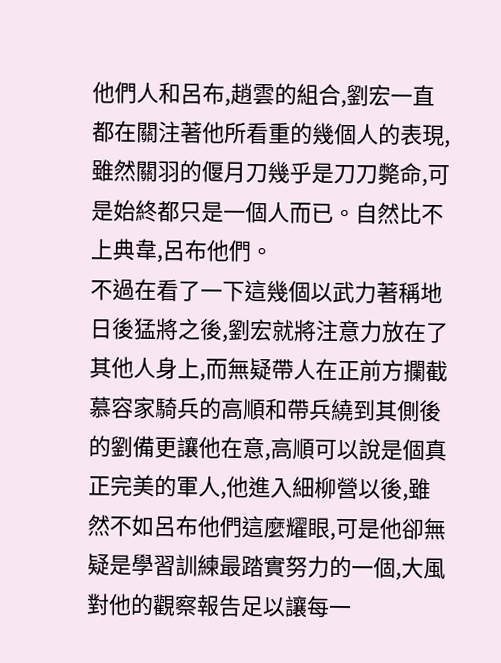他們人和呂布,趙雲的組合,劉宏一直都在關注著他所看重的幾個人的表現,雖然關羽的偃月刀幾乎是刀刀斃命,可是始終都只是一個人而已。自然比不上典韋,呂布他們。
不過在看了一下這幾個以武力著稱地日後猛將之後,劉宏就將注意力放在了其他人身上,而無疑帶人在正前方攔截慕容家騎兵的高順和帶兵繞到其側後的劉備更讓他在意,高順可以說是個真正完美的軍人,他進入細柳營以後,雖然不如呂布他們這麼耀眼,可是他卻無疑是學習訓練最踏實努力的一個,大風對他的觀察報告足以讓每一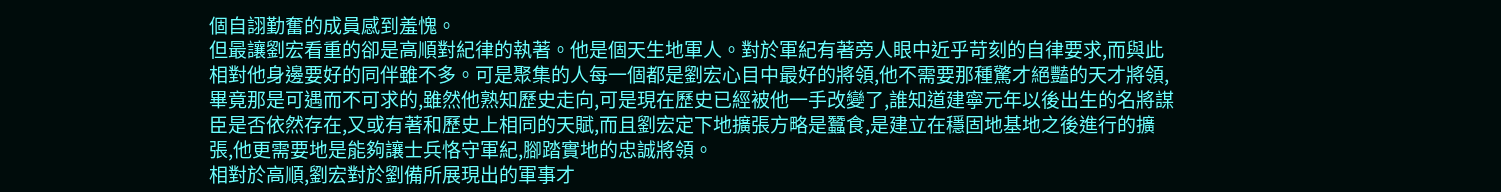個自詡勤奮的成員感到羞愧。
但最讓劉宏看重的卻是高順對紀律的執著。他是個天生地軍人。對於軍紀有著旁人眼中近乎苛刻的自律要求,而與此相對他身邊要好的同伴雖不多。可是聚集的人每一個都是劉宏心目中最好的將領,他不需要那種驚才絕豔的天才將領,畢竟那是可遇而不可求的,雖然他熟知歷史走向,可是現在歷史已經被他一手改變了,誰知道建寧元年以後出生的名將謀臣是否依然存在,又或有著和歷史上相同的天賦,而且劉宏定下地擴張方略是蠶食,是建立在穩固地基地之後進行的擴張,他更需要地是能夠讓士兵恪守軍紀,腳踏實地的忠誠將領。
相對於高順,劉宏對於劉備所展現出的軍事才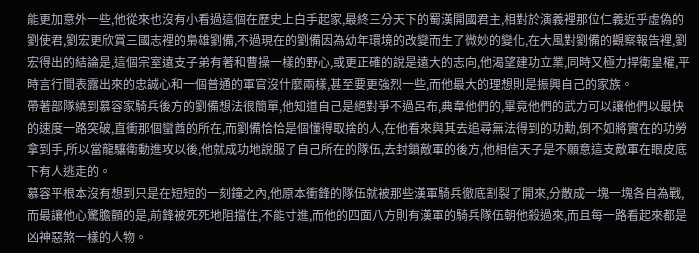能更加意外一些,他從來也沒有小看過這個在歷史上白手起家,最終三分天下的蜀漢開國君主,相對於演義裡那位仁義近乎虛偽的劉使君,劉宏更欣賞三國志裡的梟雄劉備,不過現在的劉備因為幼年環境的改變而生了微妙的變化,在大風對劉備的觀察報告裡,劉宏得出的結論是,這個宗室遠支子弟有著和曹操一樣的野心,或更正確的說是遠大的志向,他渴望建功立業,同時又極力捍衛皇權,平時言行間表露出來的忠誠心和一個普通的軍官沒什麼兩樣,甚至要更強烈一些,而他最大的理想則是振興自己的家族。
帶著部隊繞到慕容家騎兵後方的劉備想法很簡單,他知道自己是絕對爭不過呂布,典韋他們的,畢竟他們的武力可以讓他們以最快的速度一路突破,直衝那個蠻酋的所在,而劉備恰恰是個懂得取捨的人,在他看來與其去追尋無法得到的功勳,倒不如將實在的功勞拿到手,所以當龍驤衛動進攻以後,他就成功地說服了自己所在的隊伍,去封鎖敵軍的後方,他相信天子是不願意這支敵軍在眼皮底下有人逃走的。
慕容平根本沒有想到只是在短短的一刻鐘之內,他原本衝鋒的隊伍就被那些漢軍騎兵徹底割裂了開來,分散成一塊一塊各自為戰,而最讓他心驚膽顫的是,前鋒被死死地阻擋住,不能寸進,而他的四面八方則有漢軍的騎兵隊伍朝他殺過來,而且每一路看起來都是凶神惡煞一樣的人物。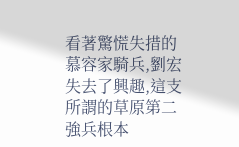看著驚慌失措的慕容家騎兵,劉宏失去了興趣,這支所謂的草原第二強兵根本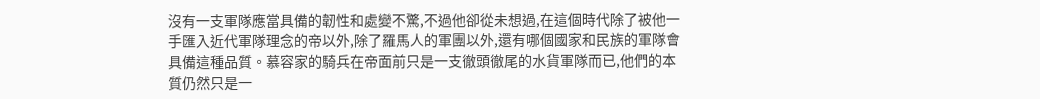沒有一支軍隊應當具備的韌性和處變不驚,不過他卻從未想過,在這個時代除了被他一手匯入近代軍隊理念的帝以外,除了羅馬人的軍團以外,還有哪個國家和民族的軍隊會具備這種品質。慕容家的騎兵在帝面前只是一支徹頭徹尾的水貨軍隊而已,他們的本質仍然只是一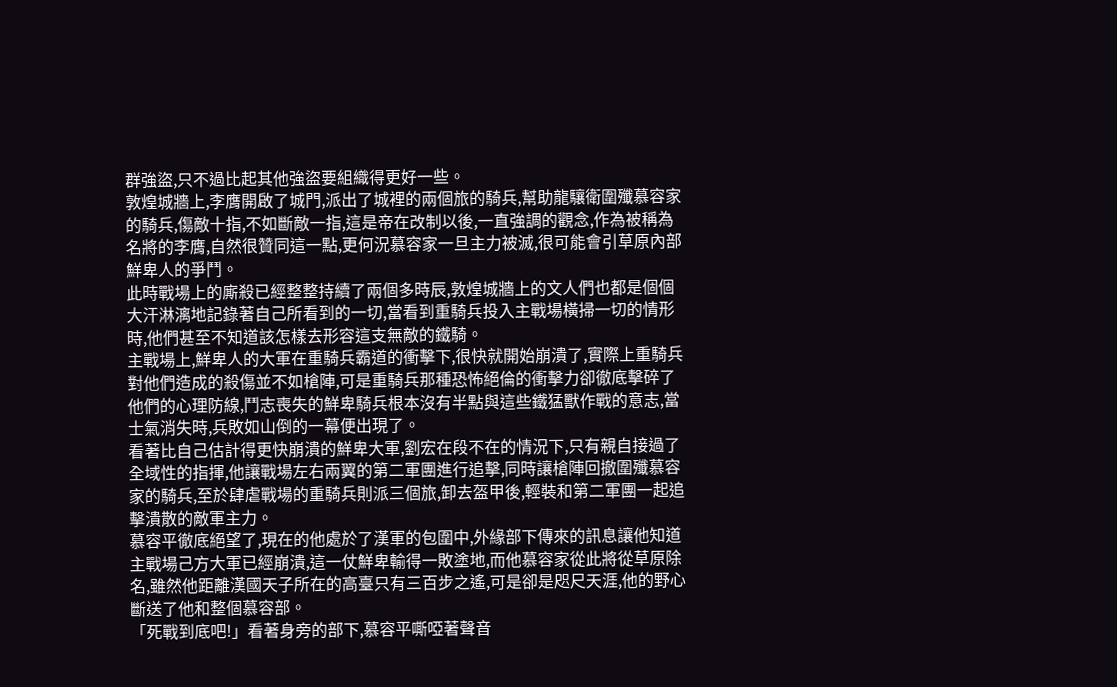群強盜,只不過比起其他強盜要組織得更好一些。
敦煌城牆上,李膺開啟了城門,派出了城裡的兩個旅的騎兵,幫助龍驤衛圍殲慕容家的騎兵,傷敵十指,不如斷敵一指,這是帝在改制以後,一直強調的觀念,作為被稱為名將的李膺,自然很贊同這一點,更何況慕容家一旦主力被滅,很可能會引草原內部鮮卑人的爭鬥。
此時戰場上的廝殺已經整整持續了兩個多時辰,敦煌城牆上的文人們也都是個個大汗淋漓地記錄著自己所看到的一切,當看到重騎兵投入主戰場橫掃一切的情形時,他們甚至不知道該怎樣去形容這支無敵的鐵騎。
主戰場上,鮮卑人的大軍在重騎兵霸道的衝擊下,很快就開始崩潰了,實際上重騎兵對他們造成的殺傷並不如槍陣,可是重騎兵那種恐怖絕倫的衝擊力卻徹底擊碎了他們的心理防線,鬥志喪失的鮮卑騎兵根本沒有半點與這些鐵猛獸作戰的意志,當士氣消失時,兵敗如山倒的一幕便出現了。
看著比自己估計得更快崩潰的鮮卑大軍,劉宏在段不在的情況下,只有親自接過了全域性的指揮,他讓戰場左右兩翼的第二軍團進行追擊,同時讓槍陣回撤圍殲慕容家的騎兵,至於肆虐戰場的重騎兵則派三個旅,卸去盔甲後,輕裝和第二軍團一起追擊潰散的敵軍主力。
慕容平徹底絕望了,現在的他處於了漢軍的包圍中,外緣部下傳來的訊息讓他知道主戰場己方大軍已經崩潰,這一仗鮮卑輸得一敗塗地,而他慕容家從此將從草原除名,雖然他距離漢國天子所在的高臺只有三百步之遙,可是卻是咫尺天涯,他的野心斷送了他和整個慕容部。
「死戰到底吧!」看著身旁的部下,慕容平嘶啞著聲音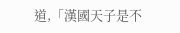道,「漢國天子是不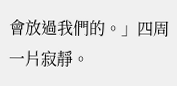會放過我們的。」四周一片寂靜。